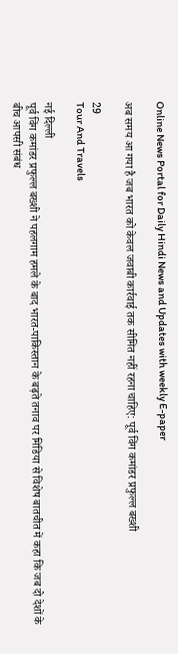Online News Portal for Daily Hindi News and Updates with weekly E-paper

अब समय आ गया है जब भारत को केवल जवाबी कार्रवाई तक सीमित नहीं रहना चाहिए: पूर्व विंग कमांडर प्रफुल्ल बख्शी

29
Tour And Travels

नई दिल्ली
पूर्व विंग कमांडर प्रफुल्ल बख्शी ने पहलगाम हमले के बाद भारत-पाकिस्तान के बढ़ते तनाव पर मिडिया से विशेष बातचीत में कहा कि जब दो देशों के बीच आपसी संबंध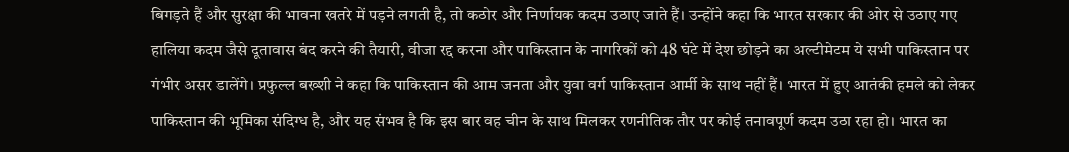बिगड़ते हैं और सुरक्षा की भावना खतरे में पड़ने लगती है, तो कठोर और निर्णायक कदम उठाए जाते हैं। उन्होंने कहा कि भारत सरकार की ओर से उठाए गए हालिया कदम जैसे दूतावास बंद करने की तैयारी, वीजा रद्द करना और पाकिस्तान के नागरिकों को 48 घंटे में देश छोड़ने का अल्टीमेटम ये सभी पाकिस्तान पर गंभीर असर डालेंगे। प्रफुल्ल बख्शी ने कहा कि पाकिस्तान की आम जनता और युवा वर्ग पाकिस्तान आर्मी के साथ नहीं हैं। भारत में हुए आतंकी हमले को लेकर पाकिस्तान की भूमिका संदिग्ध है, और यह संभव है कि इस बार वह चीन के साथ मिलकर रणनीतिक तौर पर कोई तनावपूर्ण कदम उठा रहा हो। भारत का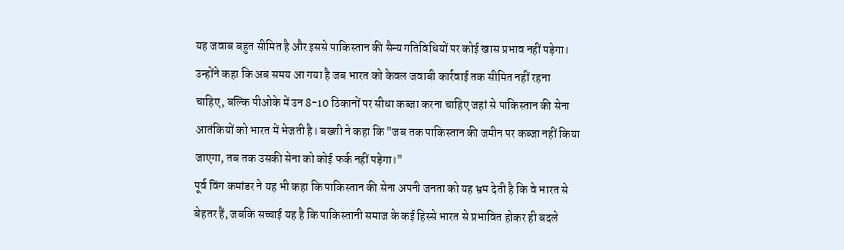यह जवाब बहुत सीमित है और इससे पाकिस्तान की सैन्य गतिविधियों पर कोई खास प्रभाव नहीं पड़ेगा।
उन्होंने कहा कि अब समय आ गया है जब भारत को केवल जवाबी कार्रवाई तक सीमित नहीं रहना चाहिए, बल्कि पीओके में उन 8-10 ठिकानों पर सीधा कब्जा करना चाहिए जहां से पाकिस्तान की सेना आतंकियों को भारत में भेजती है। बख्शी ने कहा कि "जब तक पाकिस्तान की जमीन पर कब्जा नहीं किया जाएगा, तब तक उसकी सेना को कोई फर्क नहीं पड़ेगा।"
पूर्व विंग कमांडर ने यह भी कहा कि पाकिस्तान की सेना अपनी जनता को यह भ्रम देती है कि वे भारत से बेहतर हैं, जबकि सच्चाई यह है कि पाकिस्तानी समाज के कई हिस्से भारत से प्रभावित होकर ही बदले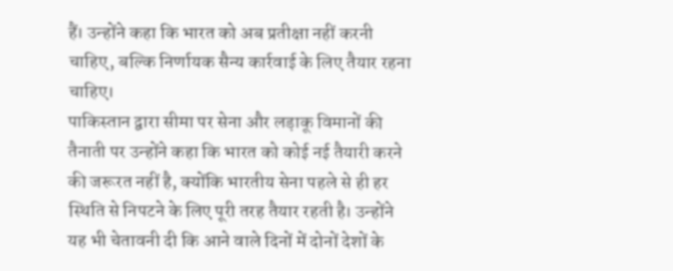हैं। उन्होंने कहा कि भारत को अब प्रतीक्षा नहीं करनी चाहिए, बल्कि निर्णायक सैन्य कार्रवाई के लिए तैयार रहना चाहिए।
पाकिस्तान द्वारा सीमा पर सेना और लड़ाकू विमानों की तैनाती पर उन्होंने कहा कि भारत को कोई नई तैयारी करने की जरूरत नहीं है, क्योंकि भारतीय सेना पहले से ही हर स्थिति से निपटने के लिए पूरी तरह तैयार रहती है। उन्होंने यह भी चेतावनी दी कि आने वाले दिनों में दोनों देशों के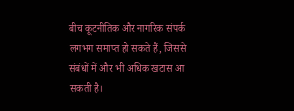बीच कूटनीतिक और नागरिक संपर्क लगभग समाप्त हो सकते हैं, जिससे संबंधों में और भी अधिक खटास आ सकती है।